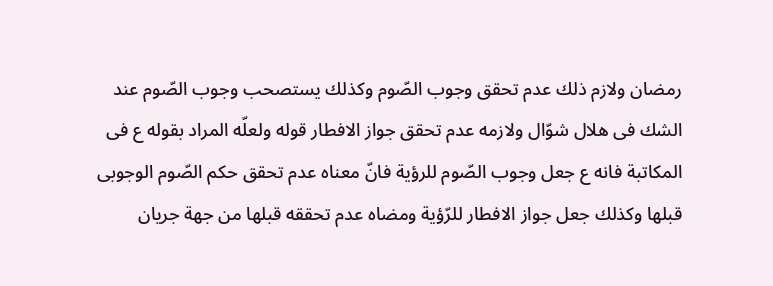رمضان ولازم ذلك عدم تحقق وجوب الصّوم وكذلك يستصحب وجوب الصّوم عند الشك فى هلال شوّال ولازمه عدم تحقق جواز الافطار قوله ولعلّه المراد بقوله ع فى المكاتبة فانه ع جعل وجوب الصّوم للرؤية فانّ معناه عدم تحقق حكم الصّوم الوجوبى قبلها وكذلك جعل جواز الافطار للرّؤية ومضاه عدم تحققه قبلها من جهة جريان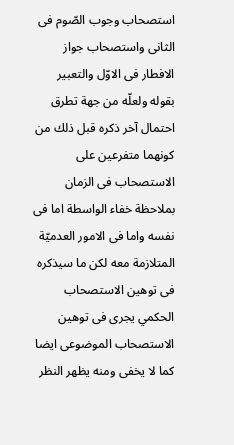استصحاب وجوب الصّوم فى الثانى واستصحاب جواز الافطار فى الاوّل والتعبير بقوله ولعلّه من جهة تطرق احتمال آخر ذكره قبل ذلك من كونهما متفرعين على الاستصحاب فى الزمان بملاحظة خفاء الواسطة اما فى نفسه واما فى الامور العدميّة المتلازمة معه لكن ما سيذكره فى توهين الاستصحاب الحكمي يجرى فى توهين الاستصحاب الموضوعى ايضا كما لا يخفى ومنه يظهر النظر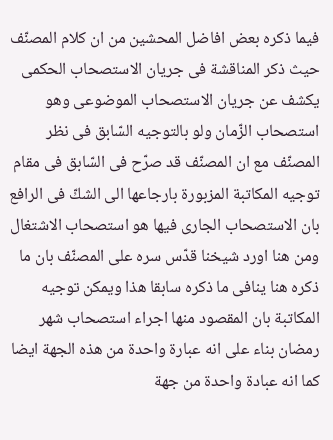فيما ذكره بعض افاضل المحشين من ان كلام المصنّف حيث ذكر المناقشة فى جريان الاستصحاب الحكمى يكشف عن جريان الاستصحاب الموضوعى وهو استصحاب الزّمان ولو بالتوجيه السّابق فى نظر المصنّف مع ان المصنّف قد صرّح فى السّابق فى مقام توجيه المكاتبة المزبورة بارجاعها الى الشكّ فى الرافع بان الاستصحاب الجارى فيها هو استصحاب الاشتغال ومن هنا اورد شيخنا قدّس سره على المصنّف بان ما ذكره هنا ينافى ما ذكره سابقا هذا ويمكن توجيه المكاتبة بان المقصود منها اجراء استصحاب شهر رمضان بناء على انه عبارة واحدة من هذه الجهة ايضا كما انه عبادة واحدة من جهة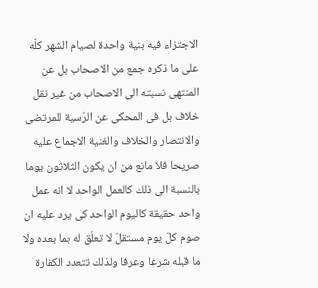الاجتزاء فيه بنية واحدة لصيام الشهر كلّه على ما ذكره جمع من الاصحاب بل عن المنتهى نسبته الى الاصحاب من غير نقل خلاف بل فى المحكى عن الرّسية للمرتضى والانتصار والخلاف والغنية الاجماع عليه صريحا فلا مانع من ان يكون الثلاثون يوما بالنسبة الى ذلك كالعمل الواحد لا انه عمل واحد حقيقة كاليوم الواحد كى يرد عليه ان صوم كلّ يوم مستقلّ لا تعلّق له بما بعده ولا ما قبله شرعا وعرفا ولذلك تتعدد الكفارة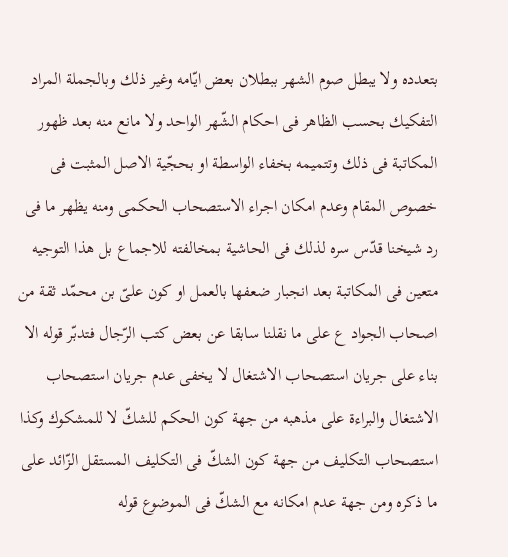بتعدده ولا يبطل صوم الشهر ببطلان بعض ايّامه وغير ذلك وبالجملة المراد التفكيك بحسب الظاهر فى احكام الشّهر الواحد ولا مانع منه بعد ظهور المكاتبة فى ذلك وتتميمه بخفاء الواسطة او بحجّية الاصل المثبت فى خصوص المقام وعدم امكان اجراء الاستصحاب الحكمى ومنه يظهر ما فى رد شيخنا قدّس سره لذلك فى الحاشية بمخالفته للاجماع بل هذا التوجيه متعين فى المكاتبة بعد انجبار ضعفها بالعمل او كون علىّ بن محمّد ثقة من اصحاب الجواد ع على ما نقلنا سابقا عن بعض كتب الرّجال فتدبّر قوله الا بناء على جريان استصحاب الاشتغال لا يخفى عدم جريان استصحاب الاشتغال والبراءة على مذهبه من جهة كون الحكم للشكّ لا للمشكوك وكذا استصحاب التكليف من جهة كون الشكّ فى التكليف المستقل الزّائد على ما ذكره ومن جهة عدم امكانه مع الشكّ فى الموضوع قوله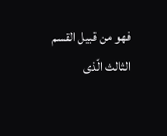فهو من قبيل القسم الثالث الّذى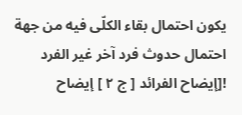يكون احتمال بقاء الكلّى فيه من جهة احتمال حدوث فرد آخر غير الفرد
![إيضاح الفرائد [ ج ٢ ] إيضاح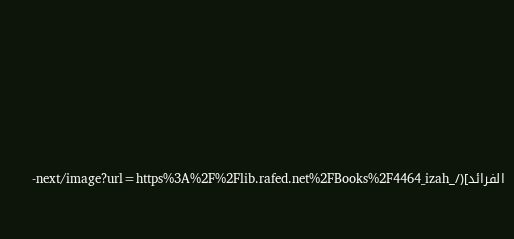الفرائد](/_next/image?url=https%3A%2F%2Flib.rafed.net%2FBooks%2F4464_izah-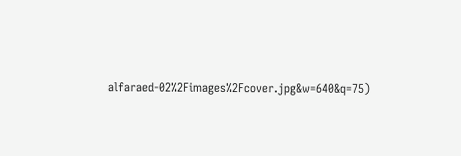alfaraed-02%2Fimages%2Fcover.jpg&w=640&q=75)